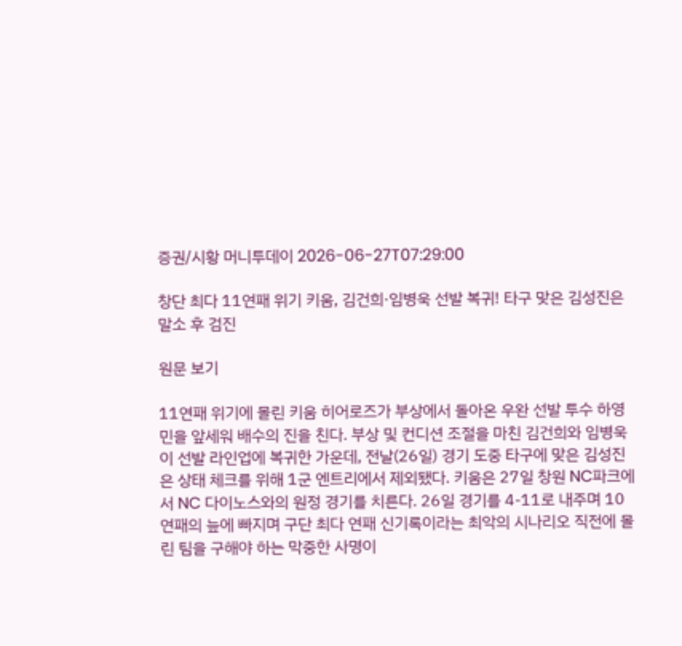증권/시황 머니투데이 2026-06-27T07:29:00

창단 최다 11연패 위기 키움, 김건희·임병욱 선발 복귀! 타구 맞은 김성진은 말소 후 검진

원문 보기

11연패 위기에 몰린 키움 히어로즈가 부상에서 돌아온 우완 선발 투수 하영민을 앞세워 배수의 진을 친다. 부상 및 컨디션 조절을 마친 김건희와 임병욱이 선발 라인업에 복귀한 가운데, 전날(26일) 경기 도중 타구에 맞은 김성진은 상태 체크를 위해 1군 엔트리에서 제외됐다. 키움은 27일 창원 NC파크에서 NC 다이노스와의 원정 경기를 치른다. 26일 경기를 4-11로 내주며 10연패의 늪에 빠지며 구단 최다 연패 신기록이라는 최악의 시나리오 직전에 몰린 팀을 구해야 하는 막중한 사명이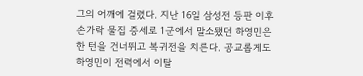그의 어깨에 걸렸다. 지난 16일 삼성전 등판 이후 손가락 물집 증세로 1군에서 말소됐던 하영민은 한 턴을 건너뛰고 복귀전을 치른다. 공교롭게도 하영민이 전력에서 이탈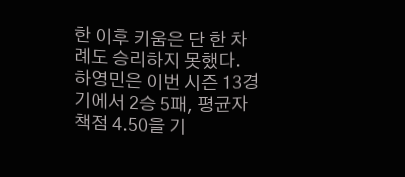한 이후 키움은 단 한 차례도 승리하지 못했다. 하영민은 이번 시즌 13경기에서 2승 5패, 평균자책점 4.50을 기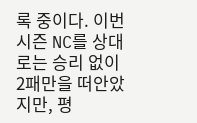록 중이다. 이번 시즌 NC를 상대로는 승리 없이 2패만을 떠안았지만, 평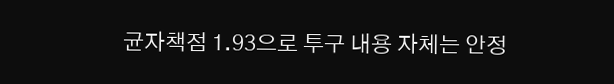균자책점 1.93으로 투구 내용 자체는 안정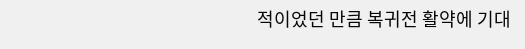적이었던 만큼 복귀전 활약에 기대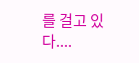를 걸고 있다....